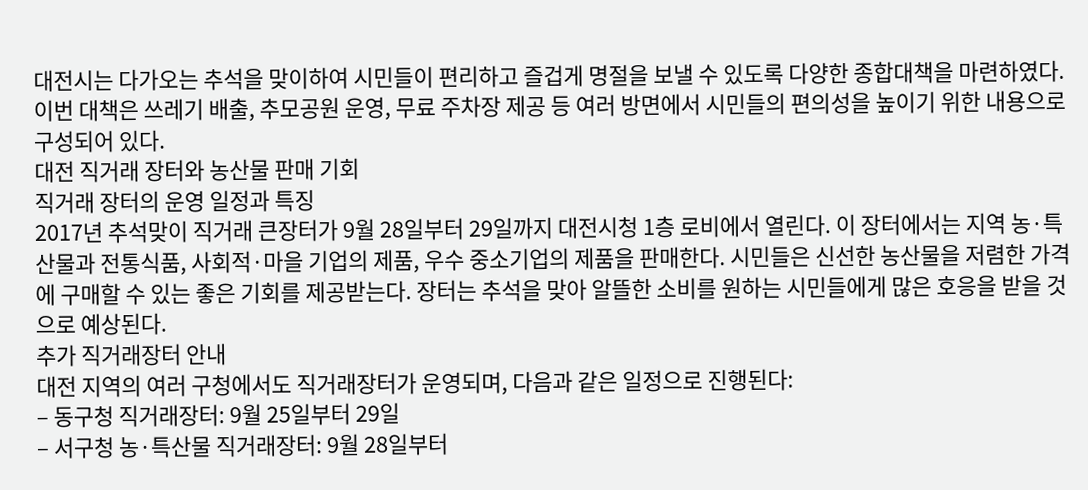대전시는 다가오는 추석을 맞이하여 시민들이 편리하고 즐겁게 명절을 보낼 수 있도록 다양한 종합대책을 마련하였다. 이번 대책은 쓰레기 배출, 추모공원 운영, 무료 주차장 제공 등 여러 방면에서 시민들의 편의성을 높이기 위한 내용으로 구성되어 있다.
대전 직거래 장터와 농산물 판매 기회
직거래 장터의 운영 일정과 특징
2017년 추석맞이 직거래 큰장터가 9월 28일부터 29일까지 대전시청 1층 로비에서 열린다. 이 장터에서는 지역 농·특산물과 전통식품, 사회적·마을 기업의 제품, 우수 중소기업의 제품을 판매한다. 시민들은 신선한 농산물을 저렴한 가격에 구매할 수 있는 좋은 기회를 제공받는다. 장터는 추석을 맞아 알뜰한 소비를 원하는 시민들에게 많은 호응을 받을 것으로 예상된다.
추가 직거래장터 안내
대전 지역의 여러 구청에서도 직거래장터가 운영되며, 다음과 같은 일정으로 진행된다:
– 동구청 직거래장터: 9월 25일부터 29일
– 서구청 농·특산물 직거래장터: 9월 28일부터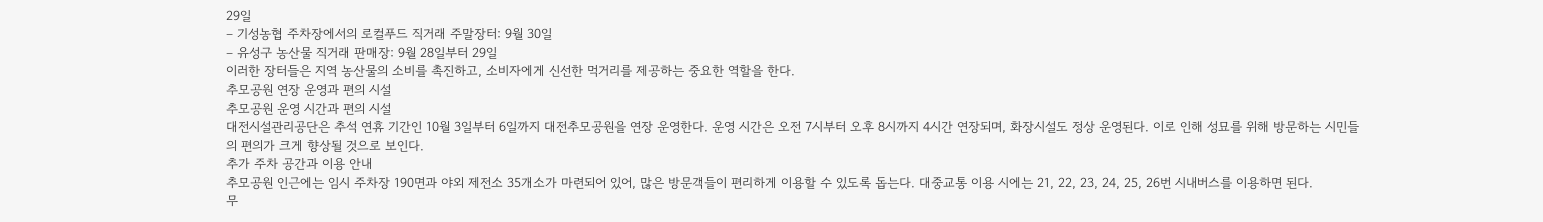29일
– 기성농협 주차장에서의 로컬푸드 직거래 주말장터: 9월 30일
– 유성구 농산물 직거래 판매장: 9월 28일부터 29일
이러한 장터들은 지역 농산물의 소비를 촉진하고, 소비자에게 신선한 먹거리를 제공하는 중요한 역할을 한다.
추모공원 연장 운영과 편의 시설
추모공원 운영 시간과 편의 시설
대전시설관리공단은 추석 연휴 기간인 10월 3일부터 6일까지 대전추모공원을 연장 운영한다. 운영 시간은 오전 7시부터 오후 8시까지 4시간 연장되며, 화장시설도 정상 운영된다. 이로 인해 성묘를 위해 방문하는 시민들의 편의가 크게 향상될 것으로 보인다.
추가 주차 공간과 이용 안내
추모공원 인근에는 임시 주차장 190면과 야외 제전소 35개소가 마련되어 있어, 많은 방문객들이 편리하게 이용할 수 있도록 돕는다. 대중교통 이용 시에는 21, 22, 23, 24, 25, 26번 시내버스를 이용하면 된다.
무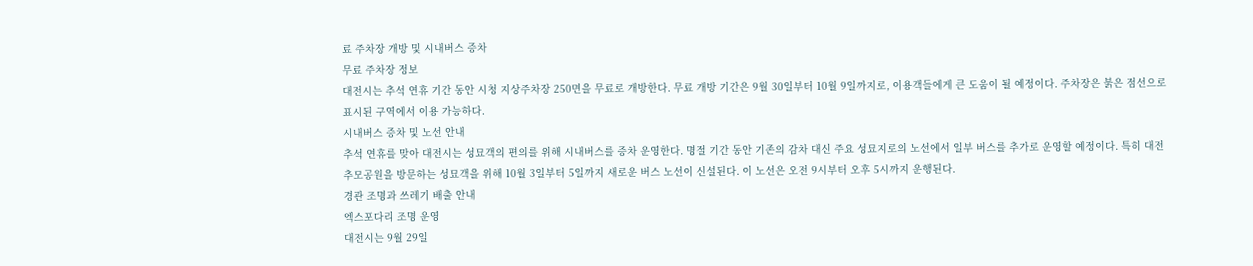료 주차장 개방 및 시내버스 증차
무료 주차장 정보
대전시는 추석 연휴 기간 동안 시청 지상주차장 250면을 무료로 개방한다. 무료 개방 기간은 9월 30일부터 10월 9일까지로, 이용객들에게 큰 도움이 될 예정이다. 주차장은 붉은 점선으로 표시된 구역에서 이용 가능하다.
시내버스 증차 및 노선 안내
추석 연휴를 맞아 대전시는 성묘객의 편의를 위해 시내버스를 증차 운영한다. 명절 기간 동안 기존의 감차 대신 주요 성묘지로의 노선에서 일부 버스를 추가로 운영할 예정이다. 특히 대전추모공원을 방문하는 성묘객을 위해 10월 3일부터 5일까지 새로운 버스 노선이 신설된다. 이 노선은 오전 9시부터 오후 5시까지 운행된다.
경관 조명과 쓰레기 배출 안내
엑스포다리 조명 운영
대전시는 9월 29일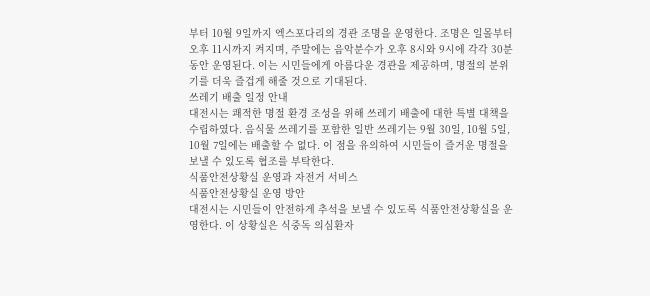부터 10월 9일까지 엑스포다리의 경관 조명을 운영한다. 조명은 일몰부터 오후 11시까지 켜지며, 주말에는 음악분수가 오후 8시와 9시에 각각 30분 동안 운영된다. 이는 시민들에게 아름다운 경관을 제공하며, 명절의 분위기를 더욱 즐겁게 해줄 것으로 기대된다.
쓰레기 배출 일정 안내
대전시는 쾌적한 명절 환경 조성을 위해 쓰레기 배출에 대한 특별 대책을 수립하였다. 음식물 쓰레기를 포함한 일반 쓰레기는 9월 30일, 10월 5일, 10월 7일에는 배출할 수 없다. 이 점을 유의하여 시민들이 즐거운 명절을 보낼 수 있도록 협조를 부탁한다.
식품안전상황실 운영과 자전거 서비스
식품안전상황실 운영 방안
대전시는 시민들이 안전하게 추석을 보낼 수 있도록 식품안전상황실을 운영한다. 이 상황실은 식중독 의심환자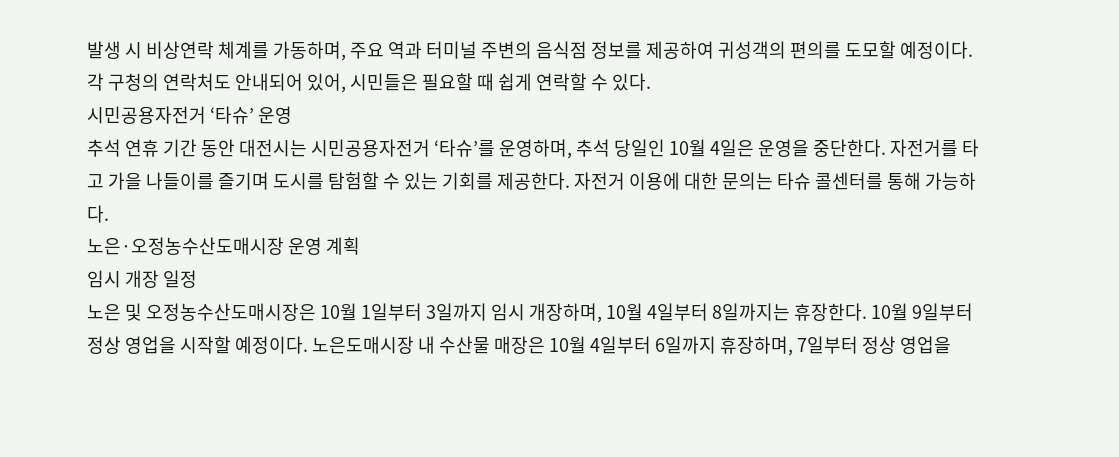발생 시 비상연락 체계를 가동하며, 주요 역과 터미널 주변의 음식점 정보를 제공하여 귀성객의 편의를 도모할 예정이다. 각 구청의 연락처도 안내되어 있어, 시민들은 필요할 때 쉽게 연락할 수 있다.
시민공용자전거 ‘타슈’ 운영
추석 연휴 기간 동안 대전시는 시민공용자전거 ‘타슈’를 운영하며, 추석 당일인 10월 4일은 운영을 중단한다. 자전거를 타고 가을 나들이를 즐기며 도시를 탐험할 수 있는 기회를 제공한다. 자전거 이용에 대한 문의는 타슈 콜센터를 통해 가능하다.
노은·오정농수산도매시장 운영 계획
임시 개장 일정
노은 및 오정농수산도매시장은 10월 1일부터 3일까지 임시 개장하며, 10월 4일부터 8일까지는 휴장한다. 10월 9일부터 정상 영업을 시작할 예정이다. 노은도매시장 내 수산물 매장은 10월 4일부터 6일까지 휴장하며, 7일부터 정상 영업을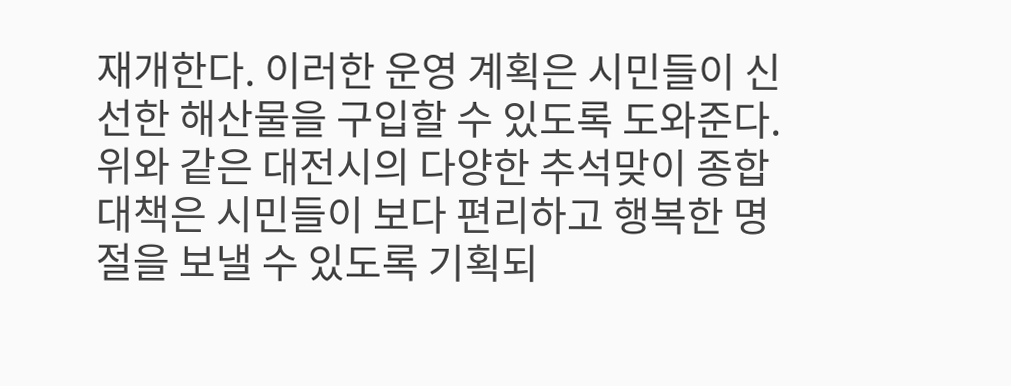재개한다. 이러한 운영 계획은 시민들이 신선한 해산물을 구입할 수 있도록 도와준다.
위와 같은 대전시의 다양한 추석맞이 종합대책은 시민들이 보다 편리하고 행복한 명절을 보낼 수 있도록 기획되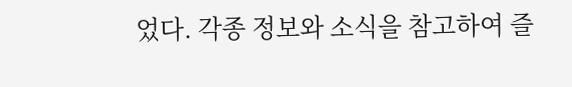었다. 각종 정보와 소식을 참고하여 즐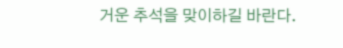거운 추석을 맞이하길 바란다.